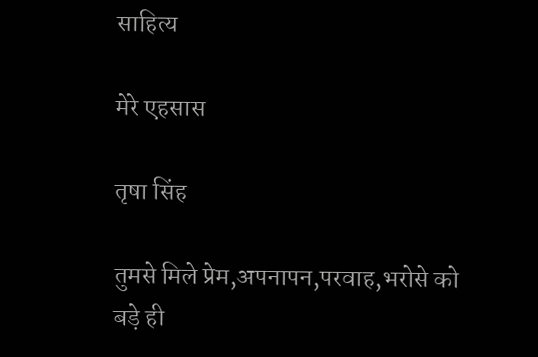साहित्य

मेरे एहसास

तृषा सिंह

तुमसे मिले प्रेम,अपनापन,परवाह,भरोसे को
बड़े ही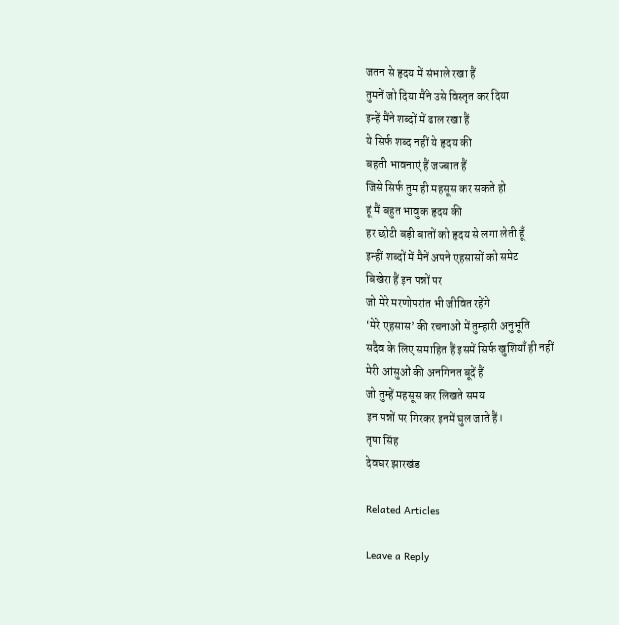जतन से हृदय में संभाले रखा हैं
तुमनें जो दिया मैंने उसे विस्तृत कर दिया
इन्हें मैंने शब्दों में ढाल रखा हैं
ये सिर्फ शब्द नहीं ये हृदय की
बहती भावनाएं हैं जज्बात हैं
जिसे सिर्फ तुम ही महसूस कर सकते हो
हूं मैं बहुत भावुक हृदय की
हर छोटी बड़ी बातों को हृदय से लगा लेती हूँ
इन्हीं शब्दों में मैनें अपने एहसासों को समेट
बिखेरा हैं इन पन्नों पर
जो मेरे मरणोपरांत भी जीवित रहेंगे
‘मेरे एहसास’ की रचनाओं में तुम्हारी अनुभूति
सदैव के लिए समाहित हैं इसमें सिर्फ खुशियाँ ही नहीं
मेरी आंसुओं की अनगिनत बूदें हैं
जो तुम्हें महसूस कर लिखते समय
इन पन्नों पर गिरकर इनमें घुल जाते हैं।
तृषा सिंह
देवघर झारखंड

Related Articles

Leave a Reply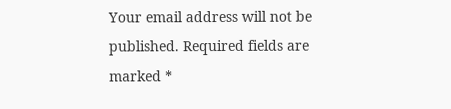Your email address will not be published. Required fields are marked *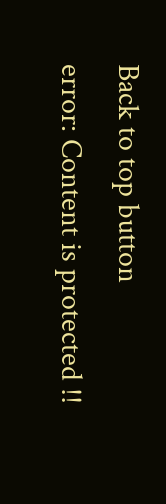Back to top button
error: Content is protected !!